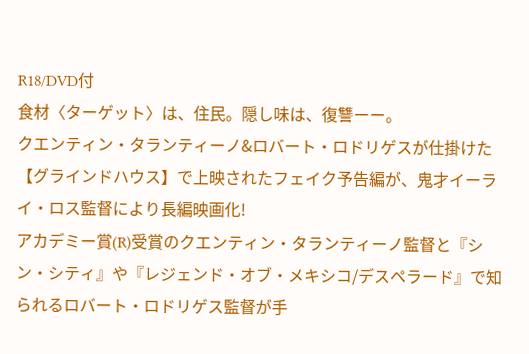R18/DVD付
食材〈ターゲット〉は、住民。隠し味は、復讐ーー。
クエンティン・タランティーノ&ロバート・ロドリゲスが仕掛けた【グラインドハウス】で上映されたフェイク予告編が、鬼才イーライ・ロス監督により長編映画化!
アカデミー賞(R)受賞のクエンティン・タランティーノ監督と『シン・シティ』や『レジェンド・オブ・メキシコ/デスペラード』で知られるロバート・ロドリゲス監督が手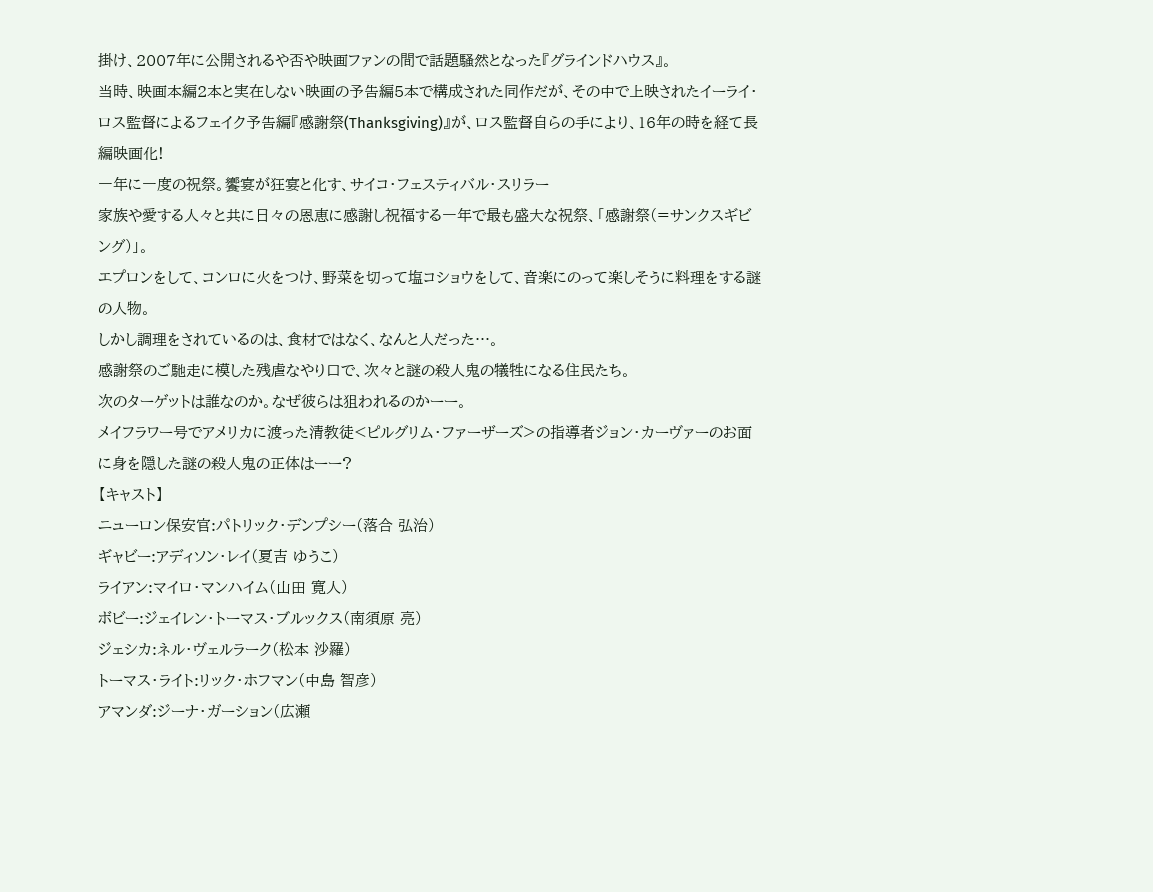掛け、2007年に公開されるや否や映画ファンの間で話題騒然となった『グラインドハウス』。
当時、映画本編2本と実在しない映画の予告編5本で構成された同作だが、その中で上映されたイーライ・ロス監督によるフェイク予告編『感謝祭(Thanksgiving)』が、ロス監督自らの手により、16年の時を経て長編映画化!
一年に一度の祝祭。饗宴が狂宴と化す、サイコ・フェスティバル・スリラー
家族や愛する人々と共に日々の恩恵に感謝し祝福する一年で最も盛大な祝祭、「感謝祭(=サンクスギビング)」。
エプロンをして、コンロに火をつけ、野菜を切って塩コショウをして、音楽にのって楽しそうに料理をする謎の人物。
しかし調理をされているのは、食材ではなく、なんと人だった…。
感謝祭のご馳走に模した残虐なやり口で、次々と謎の殺人鬼の犠牲になる住民たち。
次のターゲットは誰なのか。なぜ彼らは狙われるのかーー。
メイフラワー号でアメリカに渡った清教徒<ピルグリム・ファーザーズ>の指導者ジョン・カーヴァーのお面に身を隠した謎の殺人鬼の正体はーー?
【キャスト】
ニューロン保安官:パトリック・デンプシー(落合 弘治)
ギャビー:アディソン・レイ(夏吉 ゆうこ)
ライアン:マイロ・マンハイム(山田 寛人)
ボビー:ジェイレン・トーマス・ブルックス(南須原 亮)
ジェシカ:ネル・ヴェルラーク(松本 沙羅)
トーマス・ライト:リック・ホフマン(中島 智彦)
アマンダ:ジーナ・ガーション(広瀬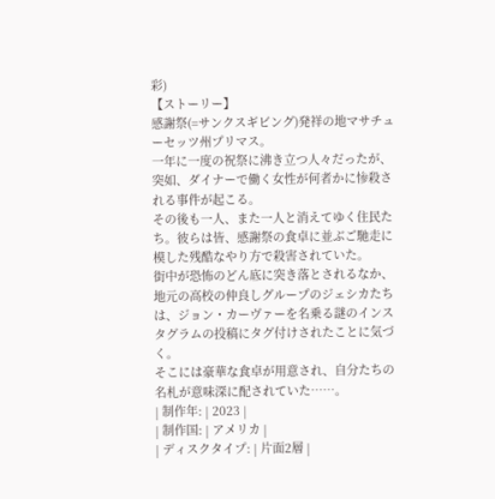彩)
【ストーリー】
感謝祭(=サンクスギビング)発祥の地マサチューセッツ州プリマス。
一年に一度の祝祭に沸き立つ人々だったが、突如、ダイナーで働く女性が何者かに惨殺される事件が起こる。
その後も一人、また一人と消えてゆく住民たち。彼らは皆、感謝祭の食卓に並ぶご馳走に模した残酷なやり方で殺害されていた。
街中が恐怖のどん底に突き落とされるなか、地元の高校の仲良しグループのジェシカたちは、ジョン・カーヴァーを名乗る謎のインスタグラムの投稿にタグ付けされたことに気づく。
そこには豪華な食卓が用意され、自分たちの名札が意味深に配されていた……。
| 制作年: | 2023 |
| 制作国: | アメリカ |
| ディスクタイプ: | 片面2層 |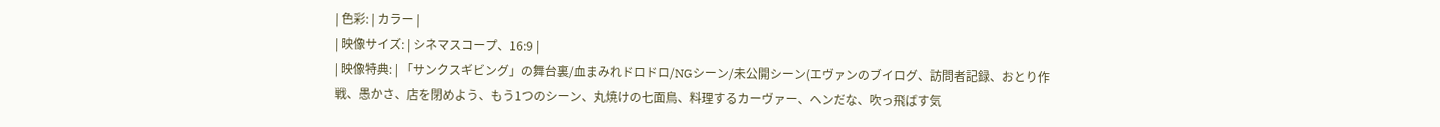| 色彩: | カラー |
| 映像サイズ: | シネマスコープ、16:9 |
| 映像特典: | 「サンクスギビング」の舞台裏/血まみれドロドロ/NGシーン/未公開シーン(エヴァンのブイログ、訪問者記録、おとり作戦、愚かさ、店を閉めよう、もう1つのシーン、丸焼けの七面鳥、料理するカーヴァー、ヘンだな、吹っ飛ばす気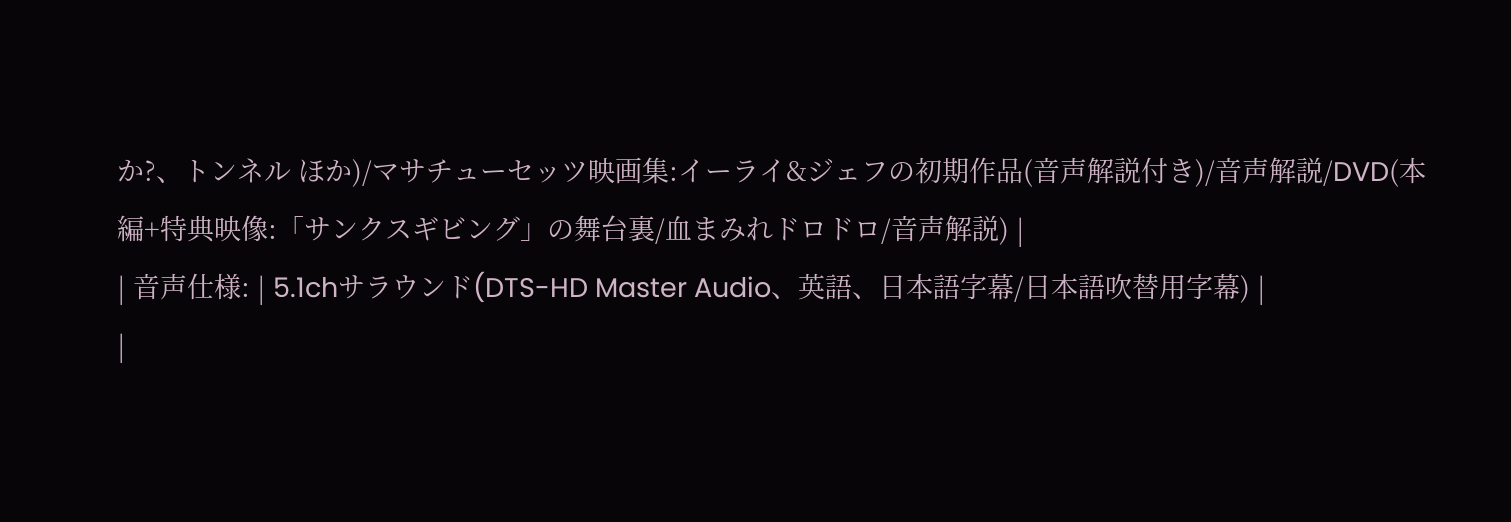か?、トンネル ほか)/マサチューセッツ映画集:イーライ&ジェフの初期作品(音声解説付き)/音声解説/DVD(本編+特典映像:「サンクスギビング」の舞台裏/血まみれドロドロ/音声解説) |
| 音声仕様: | 5.1chサラウンド(DTS-HD Master Audio、英語、日本語字幕/日本語吹替用字幕) |
|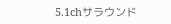5.1chサラウンド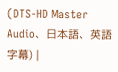(DTS-HD Master Audio、日本語、英語字幕) |